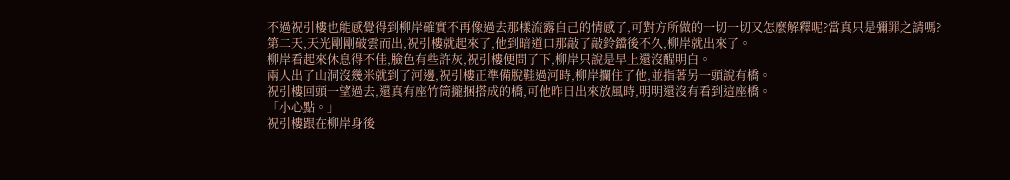不過祝引樓也能感覺得到柳岸確實不再像過去那樣流露自己的情感了,可對方所做的一切一切又怎麼解釋呢?當真只是彌罪之請嗎?
第二天,天光剛剛破雲而出,祝引樓就起來了,他到暗道口那敲了敲鈴鐺後不久,柳岸就出來了。
柳岸看起來休息得不佳,臉色有些許灰,祝引樓便問了下,柳岸只說是早上還沒醒明白。
兩人出了山洞沒幾米就到了河邊,祝引樓正準備脫鞋過河時,柳岸攔住了他,並指著另一頭說有橋。
祝引樓回頭一望過去,還真有座竹筒攏捆搭成的橋,可他昨日出來放風時,明明還沒有看到這座橋。
「小心點。」
祝引樓跟在柳岸身後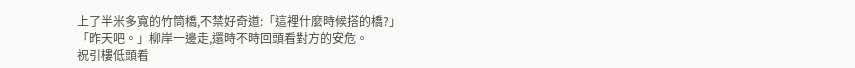上了半米多寬的竹筒橋,不禁好奇道:「這裡什麼時候搭的橋?」
「昨天吧。」柳岸一邊走,還時不時回頭看對方的安危。
祝引樓低頭看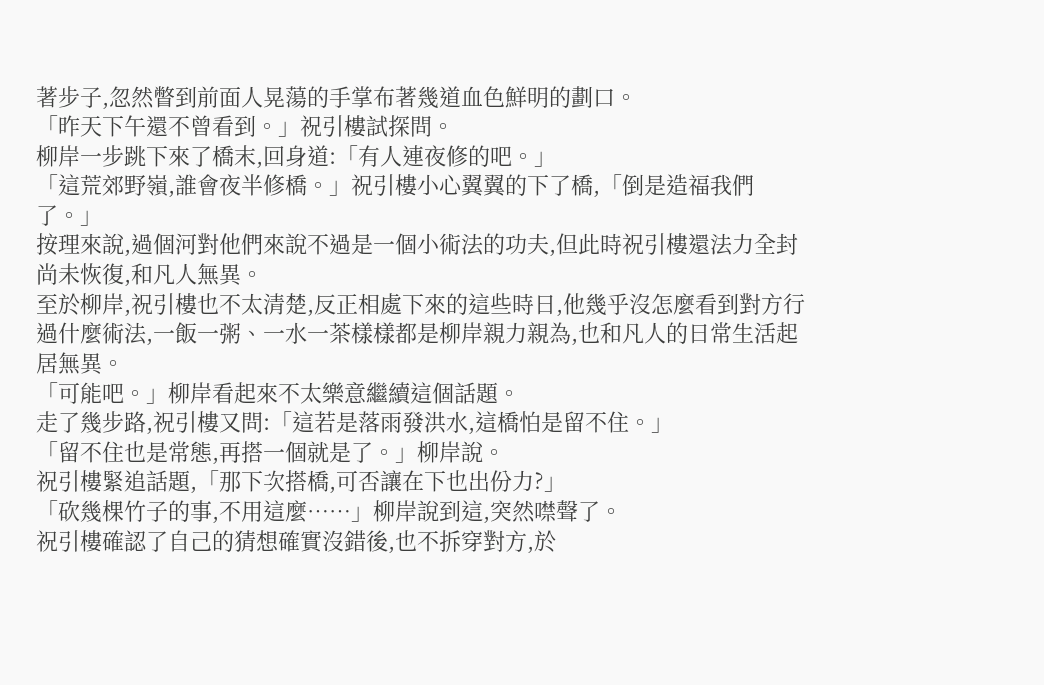著步子,忽然瞥到前面人晃蕩的手掌布著幾道血色鮮明的劃口。
「昨天下午還不曾看到。」祝引樓試探問。
柳岸一步跳下來了橋末,回身道:「有人連夜修的吧。」
「這荒郊野嶺,誰會夜半修橋。」祝引樓小心翼翼的下了橋,「倒是造福我們了。」
按理來說,過個河對他們來說不過是一個小術法的功夫,但此時祝引樓還法力全封尚未恢復,和凡人無異。
至於柳岸,祝引樓也不太清楚,反正相處下來的這些時日,他幾乎沒怎麼看到對方行過什麼術法,一飯一粥、一水一茶樣樣都是柳岸親力親為,也和凡人的日常生活起居無異。
「可能吧。」柳岸看起來不太樂意繼續這個話題。
走了幾步路,祝引樓又問:「這若是落雨發洪水,這橋怕是留不住。」
「留不住也是常態,再搭一個就是了。」柳岸說。
祝引樓緊追話題,「那下次搭橋,可否讓在下也出份力?」
「砍幾棵竹子的事,不用這麼……」柳岸說到這,突然噤聲了。
祝引樓確認了自己的猜想確實沒錯後,也不拆穿對方,於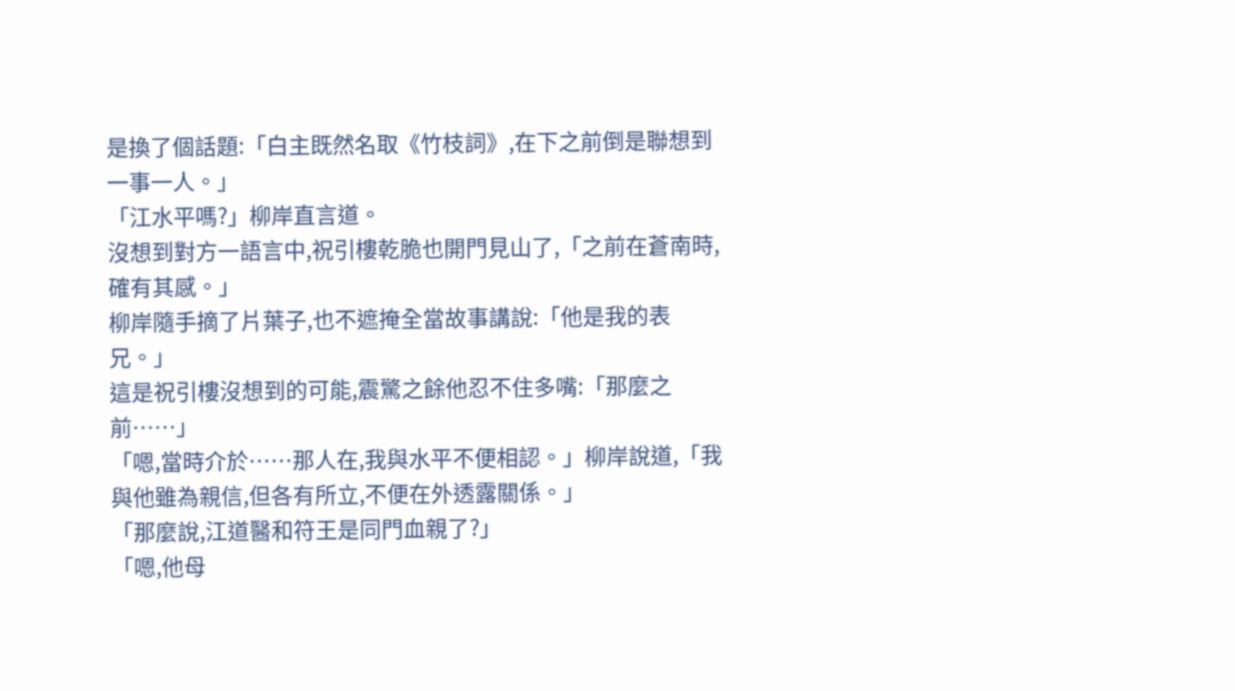是換了個話題:「白主既然名取《竹枝詞》,在下之前倒是聯想到一事一人。」
「江水平嗎?」柳岸直言道。
沒想到對方一語言中,祝引樓乾脆也開門見山了,「之前在蒼南時,確有其感。」
柳岸隨手摘了片葉子,也不遮掩全當故事講說:「他是我的表兄。」
這是祝引樓沒想到的可能,震驚之餘他忍不住多嘴:「那麼之前……」
「嗯,當時介於……那人在,我與水平不便相認。」柳岸說道,「我與他雖為親信,但各有所立,不便在外透露關係。」
「那麼說,江道醫和符王是同門血親了?」
「嗯,他母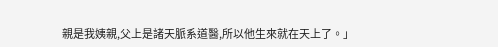親是我姨親,父上是諸天脈系道醫,所以他生來就在天上了。」